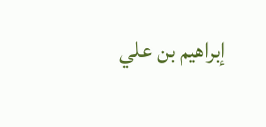إبراهيم بن علي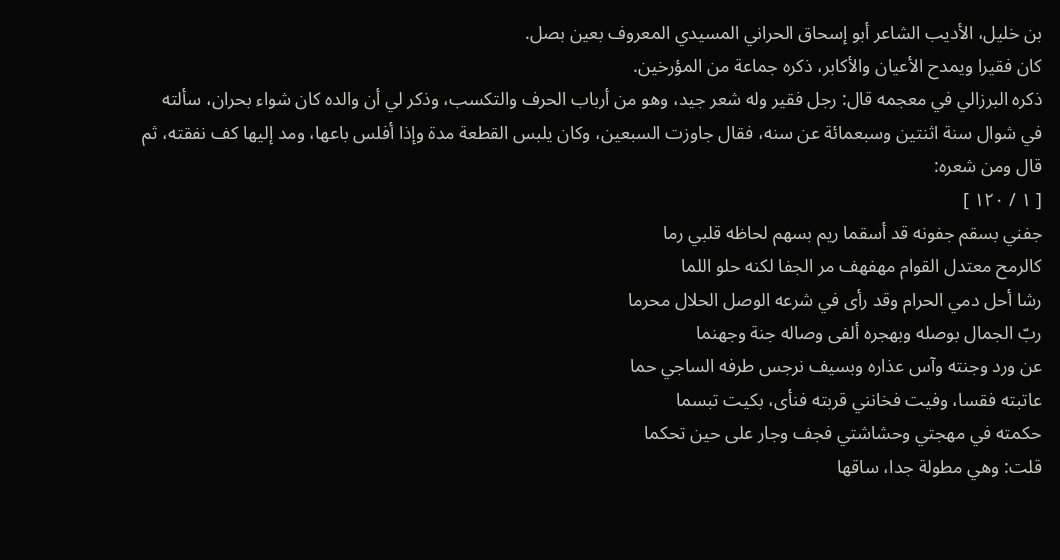بن خليل، الأديب الشاعر أبو إسحاق الحراني المسيدي المعروف بعين بصل.
كان فقيرا ويمدح الأعيان والأكابر، ذكره جماعة من المؤرخين.
ذكره البرزالي في معجمه قال: رجل فقير وله شعر جيد، وهو من أرباب الحرف والتكسب، وذكر لي أن والده كان شواء بحران، سألته في شوال سنة اثنتين وسبعمائة عن سنه، فقال جاوزت السبعين، وكان يلبس القطعة مدة وإذا أفلس باعها، ومد إليها كف نفقته، ثم قال ومن شعره:
[ ١ / ١٢٠ ]
جفني بسقم جفونه قد أسقما ريم بسهم لحاظه قلبي رما
كالرمح معتدل القوام مهفهف مر الجفا لكنه حلو اللما
رشا أحل دمي الحرام وقد رأى في شرعه الوصل الحلال محرما
ربّ الجمال بوصله وبهجره ألفى وصاله جنة وجهنما
عن ورد وجنته وآس عذاره وبسيف نرجس طرفه الساجي حما
عاتبته فقسا، وفيت فخانني قربته فنأى، بكيت تبسما
حكمته في مهجتي وحشاشتي فجف وجار على حين تحكما
قلت: وهي مطولة جدا، ساقها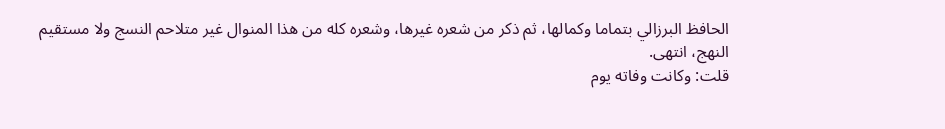الحافظ البرزالي بتماما وكمالها، ثم ذكر من شعره غيرها، وشعره كله من هذا المنوال غير متلاحم النسج ولا مستقيم النهج، انتهى.
قلت: وكانت وفاته يوم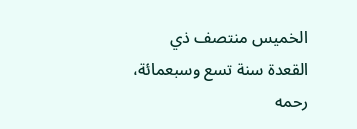الخميس منتصف ذي القعدة سنة تسع وسبعمائة، رحمه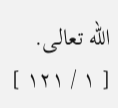الله تعالى.
[ ١ / ١٢١ ]